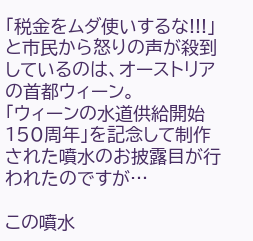「税金をムダ使いするな!!!」と市民から怒りの声が殺到しているのは、オーストリアの首都ウィーン。
「ウィーンの水道供給開始150周年」を記念して制作された噴水のお披露目が行われたのですが…

この噴水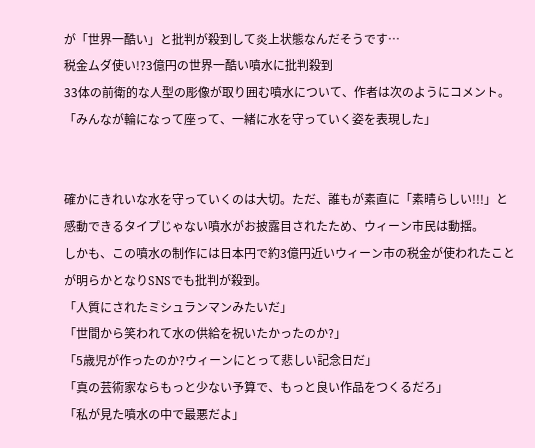が「世界一酷い」と批判が殺到して炎上状態なんだそうです…
税金ムダ使い!?3億円の世界一酷い噴水に批判殺到
33体の前衛的な人型の彫像が取り囲む噴水について、作者は次のようにコメント。
「みんなが輪になって座って、一緒に水を守っていく姿を表現した」


確かにきれいな水を守っていくのは大切。ただ、誰もが素直に「素晴らしい!!!」と感動できるタイプじゃない噴水がお披露目されたため、ウィーン市民は動揺。
しかも、この噴水の制作には日本円で約3億円近いウィーン市の税金が使われたことが明らかとなりSNSでも批判が殺到。
「人質にされたミシュランマンみたいだ」
「世間から笑われて水の供給を祝いたかったのか?」
「5歳児が作ったのか?ウィーンにとって悲しい記念日だ」
「真の芸術家ならもっと少ない予算で、もっと良い作品をつくるだろ」
「私が見た噴水の中で最悪だよ」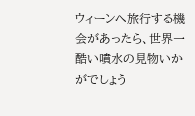ウィーンへ旅行する機会があったら、世界一酷い噴水の見物いかがでしょう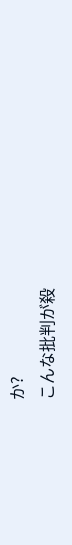か?
こんな批判が殺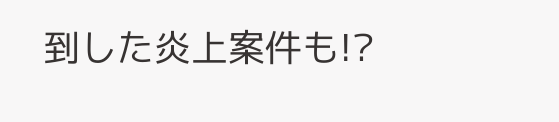到した炎上案件も!?